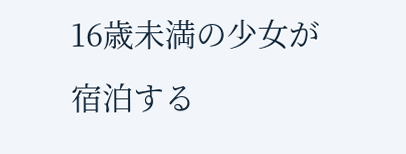16歳未満の少女が宿泊する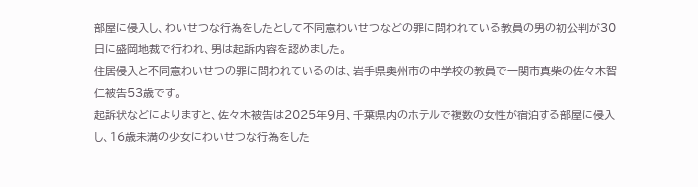部屋に侵入し、わいせつな行為をしたとして不同意わいせつなどの罪に問われている教員の男の初公判が30日に盛岡地裁で行われ、男は起訴内容を認めました。
住居侵入と不同意わいせつの罪に問われているのは、岩手県奥州市の中学校の教員で一関市真柴の佐々木智仁被告53歳です。
起訴状などによりますと、佐々木被告は2025年9月、千葉県内のホテルで複数の女性が宿泊する部屋に侵入し、16歳未満の少女にわいせつな行為をした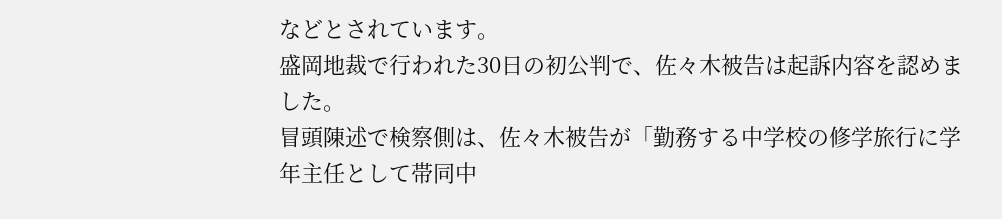などとされています。
盛岡地裁で行われた30日の初公判で、佐々木被告は起訴内容を認めました。
冒頭陳述で検察側は、佐々木被告が「勤務する中学校の修学旅行に学年主任として帯同中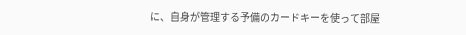に、自身が管理する予備のカードキーを使って部屋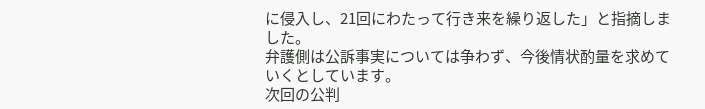に侵入し、21回にわたって行き来を繰り返した」と指摘しました。
弁護側は公訴事実については争わず、今後情状酌量を求めていくとしています。
次回の公判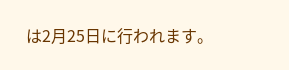は2月25日に行われます。